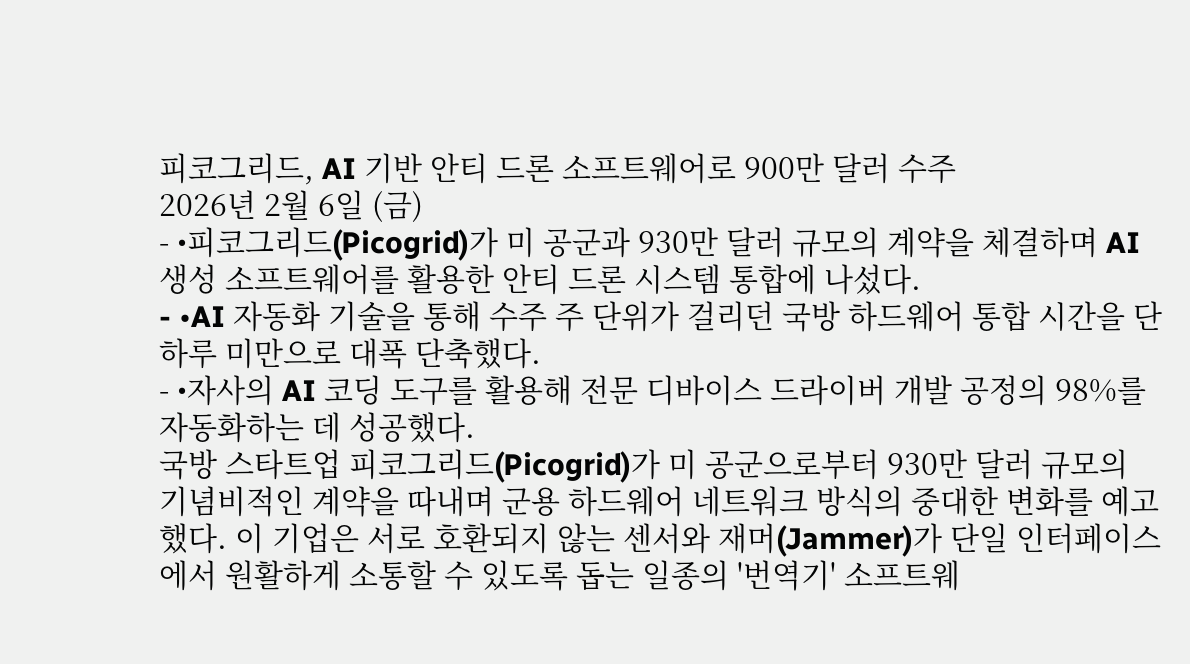피코그리드, AI 기반 안티 드론 소프트웨어로 900만 달러 수주
2026년 2월 6일 (금)
- •피코그리드(Picogrid)가 미 공군과 930만 달러 규모의 계약을 체결하며 AI 생성 소프트웨어를 활용한 안티 드론 시스템 통합에 나섰다.
- •AI 자동화 기술을 통해 수주 주 단위가 걸리던 국방 하드웨어 통합 시간을 단 하루 미만으로 대폭 단축했다.
- •자사의 AI 코딩 도구를 활용해 전문 디바이스 드라이버 개발 공정의 98%를 자동화하는 데 성공했다.
국방 스타트업 피코그리드(Picogrid)가 미 공군으로부터 930만 달러 규모의 기념비적인 계약을 따내며 군용 하드웨어 네트워크 방식의 중대한 변화를 예고했다. 이 기업은 서로 호환되지 않는 센서와 재머(Jammer)가 단일 인터페이스에서 원활하게 소통할 수 있도록 돕는 일종의 '번역기' 소프트웨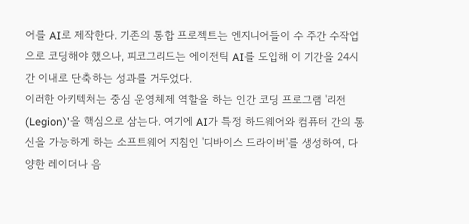어를 AI로 제작한다. 기존의 통합 프로젝트는 엔지니어들이 수 주간 수작업으로 코딩해야 했으나, 피코그리드는 에이전틱 AI를 도입해 이 기간을 24시간 이내로 단축하는 성과를 거두었다.
이러한 아키텍처는 중심 운영체제 역할을 하는 인간 코딩 프로그램 '리전(Legion)'을 핵심으로 삼는다. 여기에 AI가 특정 하드웨어와 컴퓨터 간의 통신을 가능하게 하는 소프트웨어 지침인 '디바이스 드라이버'를 생성하여, 다양한 레이더나 음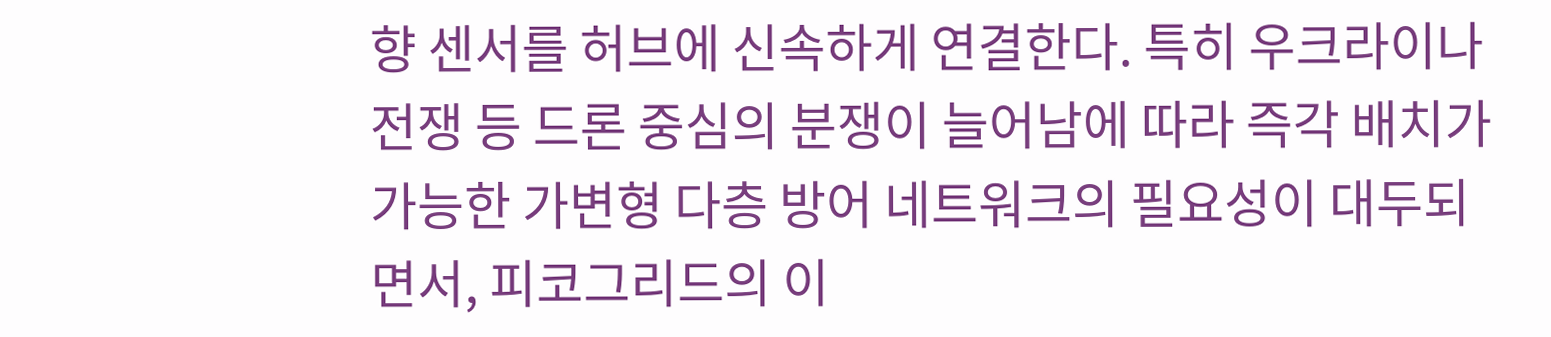향 센서를 허브에 신속하게 연결한다. 특히 우크라이나 전쟁 등 드론 중심의 분쟁이 늘어남에 따라 즉각 배치가 가능한 가변형 다층 방어 네트워크의 필요성이 대두되면서, 피코그리드의 이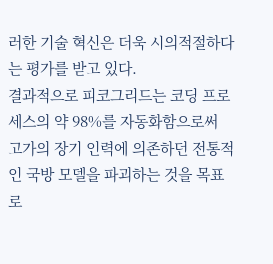러한 기술 혁신은 더욱 시의적절하다는 평가를 받고 있다.
결과적으로 피코그리드는 코딩 프로세스의 약 98%를 자동화함으로써 고가의 장기 인력에 의존하던 전통적인 국방 모델을 파괴하는 것을 목표로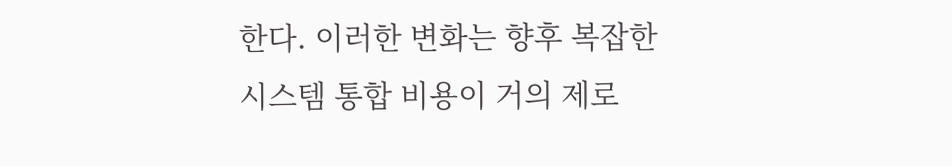한다. 이러한 변화는 향후 복잡한 시스템 통합 비용이 거의 제로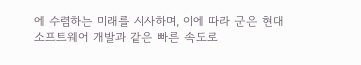에 수렴하는 미래를 시사하며, 이에 따라 군은 현대 소프트웨어 개발과 같은 빠른 속도로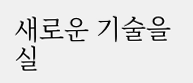새로운 기술을 실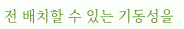전 배치할 수 있는 기동성을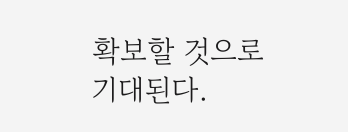확보할 것으로 기대된다.